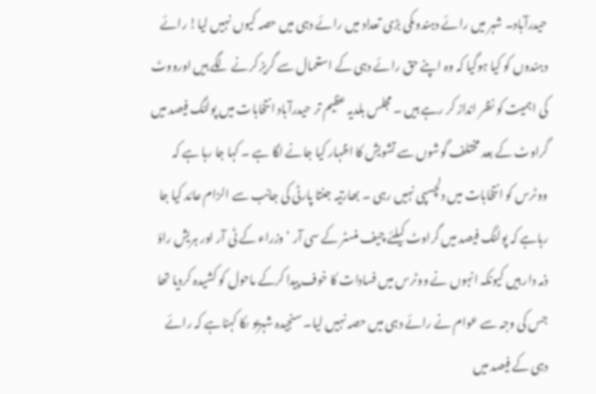حیدرآباد۔ شہر میں رائے دہندوںکی بڑی تعداد میں رائے دہی میں حصہ کیوں نہیں لیا! رائے دہندوں کو کیا ہوگیا کہ وہ اپنے حق رائے دہی کے استعمال سے گریز کرنے لگے ہیں اورووٹ کی اہمیت کو نظر انداز کر رہے ہیں ۔ مجلس بلدیہ عظیم تر حیدرآباد انتخابات میں پولنگ فیصد میں گراوٹ کے بعد مختلف گوشوں سے تشویش کا اظہار کیا جانے لگا ہے ۔ کہا جا رہا ہے کہ ووٹرس کو انتخابات میں دلچسپی نہیں رہی ۔ بھارتیہ جنتا پارٹی کی جانب سے الزام عائد کیا جا رہاہے کہ پولنگ فیصد میں گراوٹ کیلئے چیف منسٹر کے سی آر ‘ وزراء کے ٹی آر اور ہریش راؤ ذمہ دار ہیں کیونکہ انہوں نے ووٹرس میں فسادات کا خوف پیدا کرکے ماحول کو کشیدہ کردیا تھا جس کی وجہ سے عوام نے رائے دہی میں حصہ نہیں لیا۔ سنجیدہ شہریو ںکا کہناہے کہ رائے دہی کے فیصد میں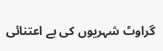گراوٹ شہریوں کی بے اعتنائی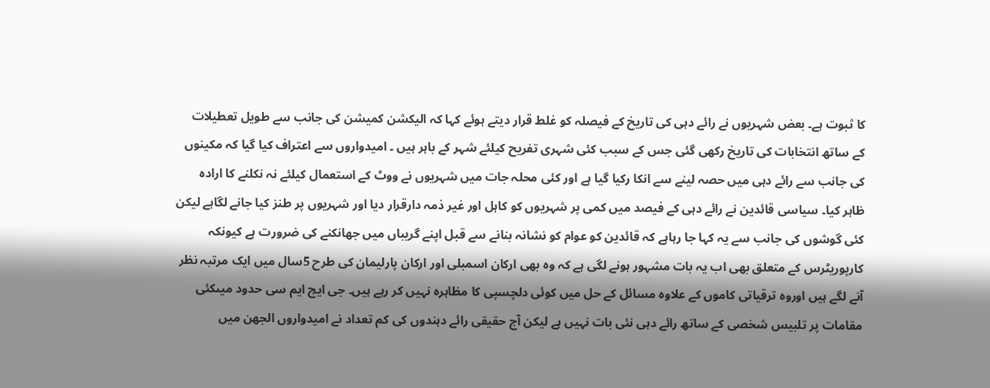کا ثبوت ہے۔ بعض شہریوں نے رائے دہی کی تاریخ کے فیصلہ کو غلط قرار دیتے ہوئے کہا کہ الیکشن کمیشن کی جانب سے طویل تعطیلات کے ساتھ انتخابات کی تاریخ رکھی گئی جس کے سبب کئی شہری تفریح کیلئے شہر کے باہر ہیں ۔ امیدواروں سے اعتراف کیا گیا کہ مکینوں کی جانب سے رائے دہی میں حصہ لینے سے انکا رکیا گیا ہے اور کئی محلہ جات میں شہریوں نے ووٹ کے استعمال کیلئے نہ نکلنے کا ارادہ ظاہر کیا۔ سیاسی قائدین نے رائے دہی کے فیصد میں کمی پر شہریوں کو کاہل اور غیر ذمہ دارقرار دیا اور شہریوں پر طنز کیا جانے لگاہے لیکن کئی گوشوں کی جانب سے یہ کہا جا رہاہے کہ قائدین کو عوام کو نشانہ بنانے سے قبل اپنے گریباں میں جھانکنے کی ضرورت ہے کیونکہ کارپوریٹرس کے متعلق بھی اب یہ بات مشہور ہونے لگی ہے کہ وہ بھی ارکان اسمبلی اور ارکان پارلیمان کی طرح 5سال میں ایک مرتبہ نظر آنے لگے ہیں اوروہ ترقیاتی کاموں کے علاوہ مسائل کے حل میں کوئی دلچسپی کا مظاہرہ نہیں کر رہے ہیں۔ جی ایچ ایم سی حدود میںکئی مقامات پر تلبیس شخصی کے ساتھ رائے دہی نئی بات نہیں ہے لیکن آج حقیقی رائے دہندوں کی کم تعداد نے امیدواروں الجھن میں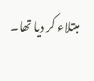مبتلاء کر دیا تھا۔